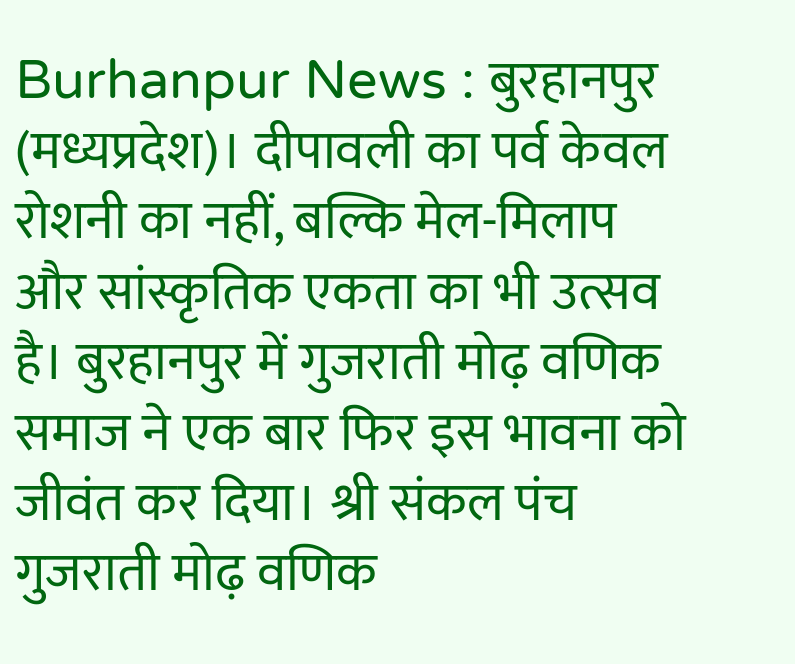Burhanpur News : बुरहानपुर (मध्यप्रदेश)। दीपावली का पर्व केवल रोशनी का नहीं, बल्कि मेल-मिलाप और सांस्कृतिक एकता का भी उत्सव है। बुरहानपुर में गुजराती मोढ़ वणिक समाज ने एक बार फिर इस भावना को जीवंत कर दिया। श्री संकल पंच गुजराती मोढ़ वणिक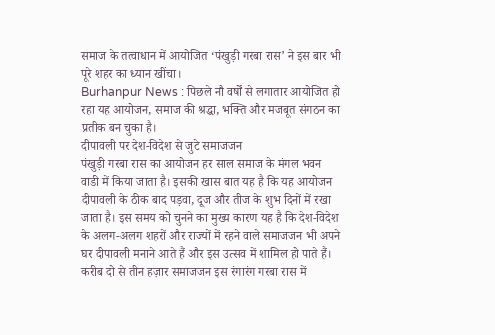समाज के तत्वाधान में आयोजित ‘पंखुड़ी गरबा रास’ ने इस बार भी पूरे शहर का ध्यान खींचा।
Burhanpur News : पिछले नौ वर्षों से लगातार आयोजित हो रहा यह आयोजन, समाज की श्रद्धा, भक्ति और मजबूत संगठन का प्रतीक बन चुका है।
दीपावली पर देश-विदेश से जुटे समाजजन
पंखुड़ी गरबा रास का आयोजन हर साल समाज के मंगल भवन वाडी में किया जाता है। इसकी खास बात यह है कि यह आयोजन दीपावली के ठीक बाद पड़वा, दूज और तीज के शुभ दिनों में रखा जाता है। इस समय को चुनने का मुख्य कारण यह है कि देश-विदेश के अलग-अलग शहरों और राज्यों में रहने वाले समाजजन भी अपने घर दीपावली मनाने आते हैं और इस उत्सव में शामिल हो पाते हैं।
करीब दो से तीन हज़ार समाजजन इस रंगारंग गरबा रास में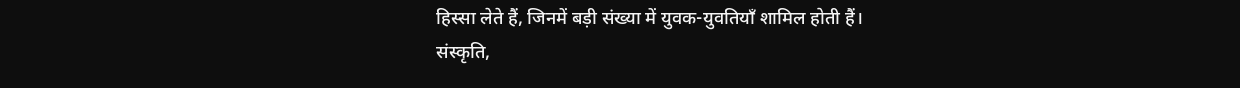हिस्सा लेते हैं, जिनमें बड़ी संख्या में युवक-युवतियाँ शामिल होती हैं।
संस्कृति,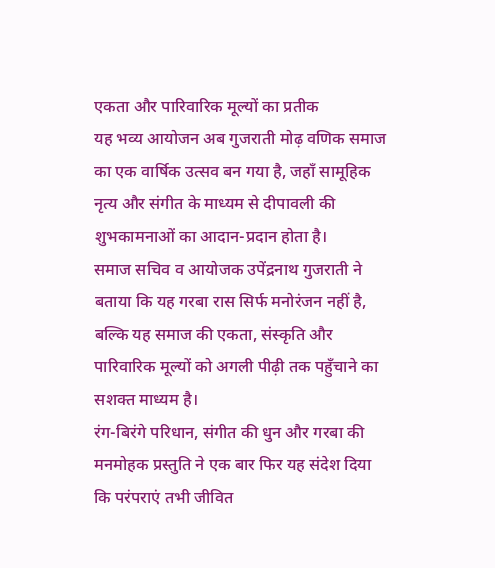एकता और पारिवारिक मूल्यों का प्रतीक
यह भव्य आयोजन अब गुजराती मोढ़ वणिक समाज का एक वार्षिक उत्सव बन गया है, जहाँ सामूहिक नृत्य और संगीत के माध्यम से दीपावली की शुभकामनाओं का आदान-प्रदान होता है।
समाज सचिव व आयोजक उपेंद्रनाथ गुजराती ने बताया कि यह गरबा रास सिर्फ मनोरंजन नहीं है, बल्कि यह समाज की एकता, संस्कृति और पारिवारिक मूल्यों को अगली पीढ़ी तक पहुँचाने का सशक्त माध्यम है।
रंग-बिरंगे परिधान, संगीत की धुन और गरबा की मनमोहक प्रस्तुति ने एक बार फिर यह संदेश दिया कि परंपराएं तभी जीवित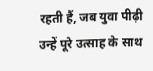रहती हैं, जब युवा पीढ़ी उन्हें पूरे उत्साह के साथ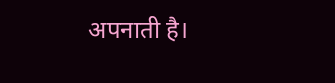अपनाती है।